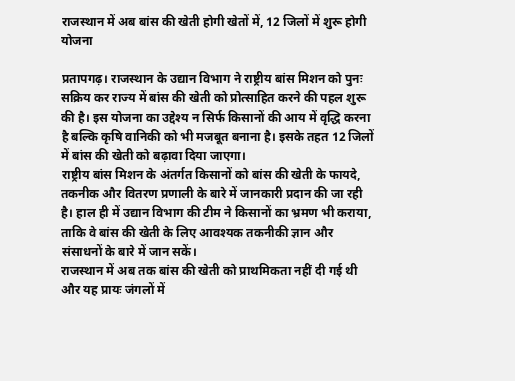राजस्थान में अब बांस की खेती होगी खेतों में, 12 जिलों में शुरू होगी योजना

प्रतापगढ़। राजस्थान के उद्यान विभाग ने राष्ट्रीय बांस मिशन को पुनः सक्रिय कर राज्य में बांस की खेती को प्रोत्साहित करने की पहल शुरू की है। इस योजना का उद्देश्य न सिर्फ किसानों की आय में वृद्धि करना है बल्कि कृषि वानिकी को भी मजबूत बनाना है। इसके तहत 12 जिलों में बांस की खेती को बढ़ावा दिया जाएगा।
राष्ट्रीय बांस मिशन के अंतर्गत किसानों को बांस की खेती के फायदे, तकनीक और वितरण प्रणाली के बारे में जानकारी प्रदान की जा रही है। हाल ही में उद्यान विभाग की टीम ने किसानों का भ्रमण भी कराया, ताकि वे बांस की खेती के लिए आवश्यक तकनीकी ज्ञान और संसाधनों के बारे में जान सकें।
राजस्थान में अब तक बांस की खेती को प्राथमिकता नहीं दी गई थी और यह प्रायः जंगलों में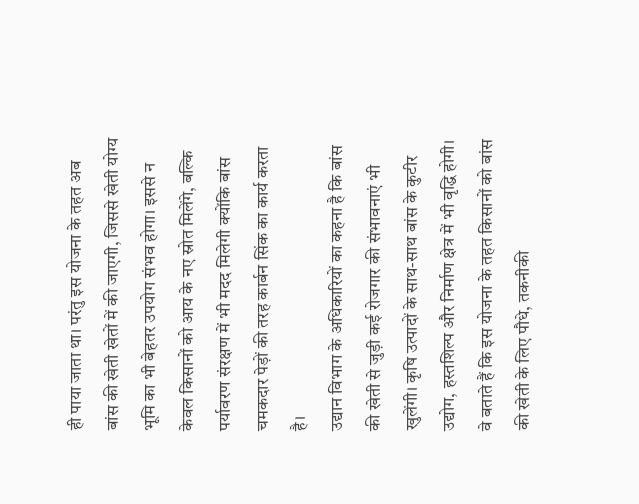ही पाया जाता था। परंतु इस योजना के तहत अब बांस की खेती खेतों में की जाएगी, जिससे खेती योग्य भूमि का भी बेहतर उपयोग संभव होगा। इससे न केवल किसानों को आय के नए स्रोत मिलेंगे, बल्कि पर्यावरण संरक्षण में भी मदद मिलेगी क्योंकि बांस चमकदार पेड़ों की तरह कार्बन सिंक का कार्य करता है।
उद्यान विभाग के अधिकारियों का कहना है कि बांस की खेती से जुड़ी कई रोजगार की संभावनाएं भी खुलेंगी। कृषि उत्पादों के साथ-साथ बांस के कुटीर उद्योग, हस्तशिल्प और निर्माण क्षेत्र में भी वृद्धि होगी। वे बताते हैं कि इस योजना के तहत किसानों को बांस की खेती के लिए पौधे, तकनीकी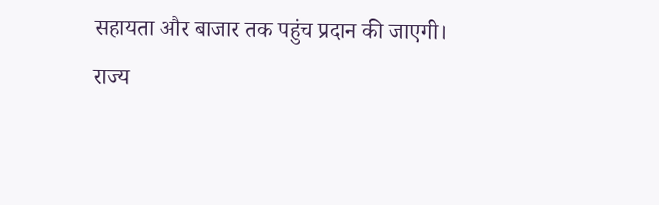सहायता और बाजार तक पहुंच प्रदान की जाएगी।
राज्य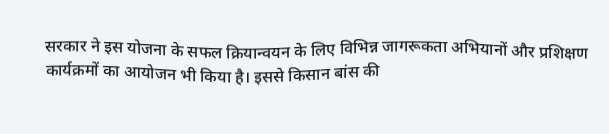सरकार ने इस योजना के सफल क्रियान्वयन के लिए विभिन्न जागरूकता अभियानों और प्रशिक्षण कार्यक्रमों का आयोजन भी किया है। इससे किसान बांस की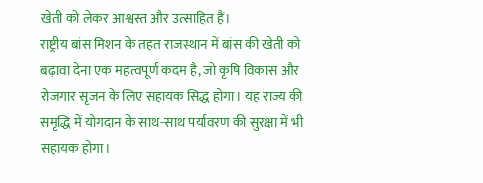खेती को लेकर आश्वस्त और उत्साहित हैं।
राष्ट्रीय बांस मिशन के तहत राजस्थान में बांस की खेती को बढ़ावा देना एक महत्वपूर्ण कदम है, जो कृषि विकास और रोजगार सृजन के लिए सहायक सिद्ध होगा। यह राज्य की समृद्धि में योगदान के साथ-साथ पर्यावरण की सुरक्षा में भी सहायक होगा।